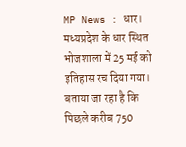MP News : धार। मध्यप्रदेश के धार स्थित भोजशाला में 25 मई को इतिहास रच दिया गया। बताया जा रहा है कि पिछले करीब 750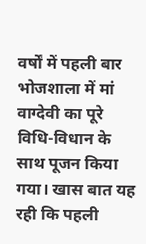वर्षों में पहली बार भोजशाला में मां वाग्देवी का पूरे विधि-विधान के साथ पूजन किया गया। खास बात यह रही कि पहली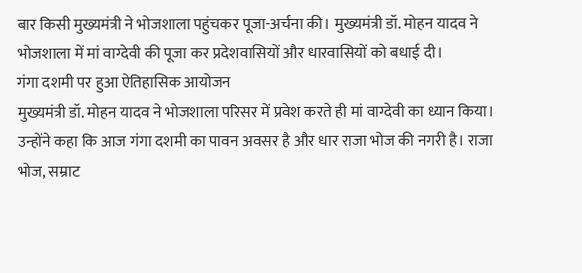बार किसी मुख्यमंत्री ने भोजशाला पहुंचकर पूजा-अर्चना की। मुख्यमंत्री डॉ. मोहन यादव ने भोजशाला में मां वाग्देवी की पूजा कर प्रदेशवासियों और धारवासियों को बधाई दी।
गंगा दशमी पर हुआ ऐतिहासिक आयोजन
मुख्यमंत्री डॉ. मोहन यादव ने भोजशाला परिसर में प्रवेश करते ही मां वाग्देवी का ध्यान किया। उन्होंने कहा कि आज गंगा दशमी का पावन अवसर है और धार राजा भोज की नगरी है। राजा भोज, सम्राट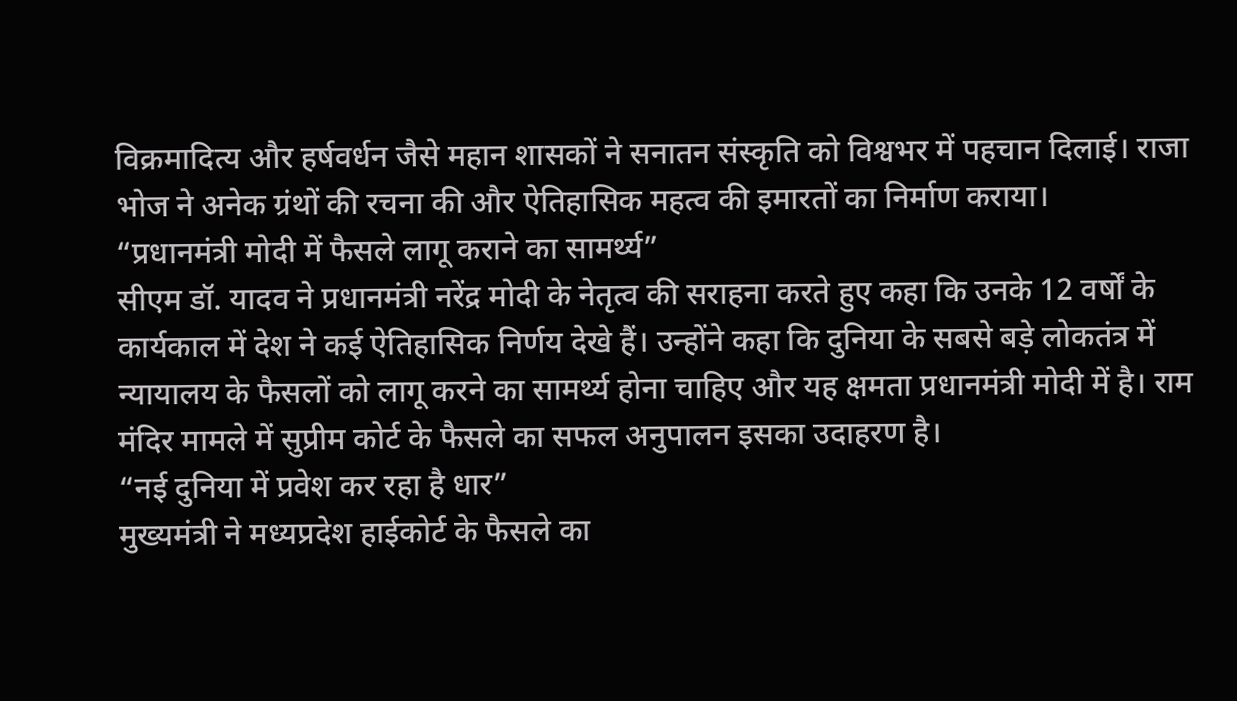विक्रमादित्य और हर्षवर्धन जैसे महान शासकों ने सनातन संस्कृति को विश्वभर में पहचान दिलाई। राजा भोज ने अनेक ग्रंथों की रचना की और ऐतिहासिक महत्व की इमारतों का निर्माण कराया।
“प्रधानमंत्री मोदी में फैसले लागू कराने का सामर्थ्य”
सीएम डॉ. यादव ने प्रधानमंत्री नरेंद्र मोदी के नेतृत्व की सराहना करते हुए कहा कि उनके 12 वर्षों के कार्यकाल में देश ने कई ऐतिहासिक निर्णय देखे हैं। उन्होंने कहा कि दुनिया के सबसे बड़े लोकतंत्र में न्यायालय के फैसलों को लागू करने का सामर्थ्य होना चाहिए और यह क्षमता प्रधानमंत्री मोदी में है। राम मंदिर मामले में सुप्रीम कोर्ट के फैसले का सफल अनुपालन इसका उदाहरण है।
“नई दुनिया में प्रवेश कर रहा है धार”
मुख्यमंत्री ने मध्यप्रदेश हाईकोर्ट के फैसले का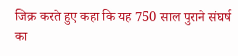जिक्र करते हुए कहा कि यह 750 साल पुराने संघर्ष का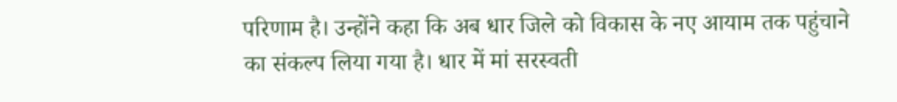परिणाम है। उन्होंने कहा कि अब धार जिले को विकास के नए आयाम तक पहुंचाने का संकल्प लिया गया है। धार में मां सरस्वती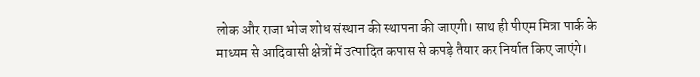लोक और राजा भोज शोध संस्थान की स्थापना की जाएगी। साथ ही पीएम मित्रा पार्क के माध्यम से आदिवासी क्षेत्रों में उत्पादित कपास से कपड़े तैयार कर निर्यात किए जाएंगे।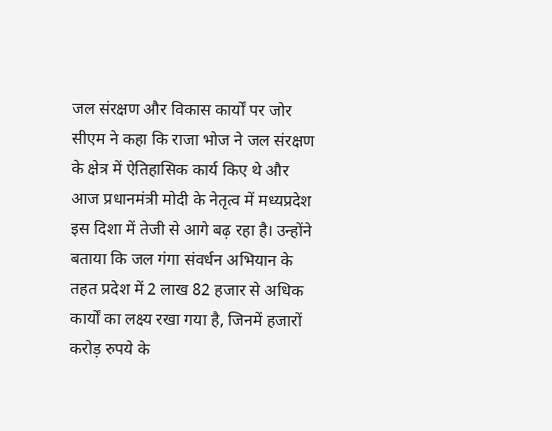जल संरक्षण और विकास कार्यों पर जोर
सीएम ने कहा कि राजा भोज ने जल संरक्षण के क्षेत्र में ऐतिहासिक कार्य किए थे और आज प्रधानमंत्री मोदी के नेतृत्व में मध्यप्रदेश इस दिशा में तेजी से आगे बढ़ रहा है। उन्होंने बताया कि जल गंगा संवर्धन अभियान के तहत प्रदेश में 2 लाख 82 हजार से अधिक कार्यों का लक्ष्य रखा गया है, जिनमें हजारों करोड़ रुपये के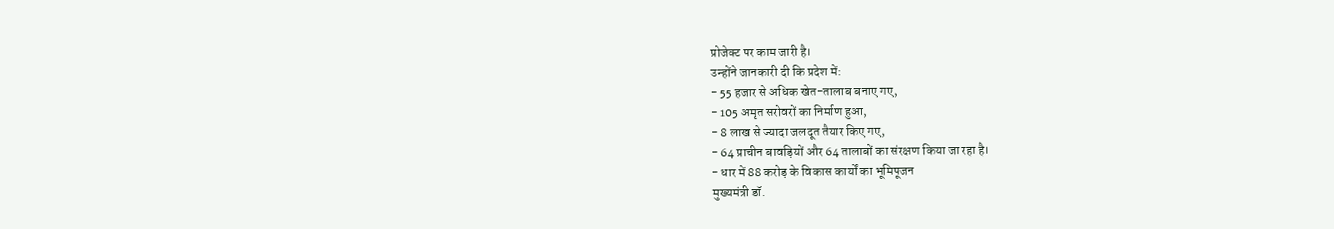प्रोजेक्ट पर काम जारी है।
उन्होंने जानकारी दी कि प्रदेश में:
- 55 हजार से अधिक खेत-तालाब बनाए गए,
- 105 अमृत सरोवरों का निर्माण हुआ,
- 8 लाख से ज्यादा जलदूत तैयार किए गए,
- 64 प्राचीन बावड़ियों और 64 तालाबों का संरक्षण किया जा रहा है।
- धार में 88 करोड़ के विकास कार्यों का भूमिपूजन
मुख्यमंत्री डॉ.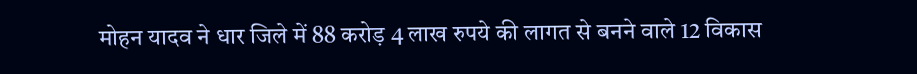मोहन यादव ने धार जिले में 88 करोड़ 4 लाख रुपये की लागत से बनने वाले 12 विकास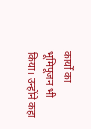कार्यों का भूमिपूजन भी किया। उन्होंने कहा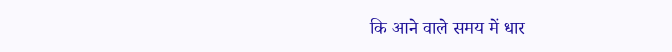कि आने वाले समय में धार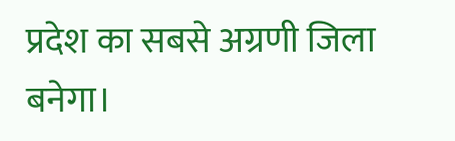प्रदेश का सबसे अग्रणी जिला बनेगा।